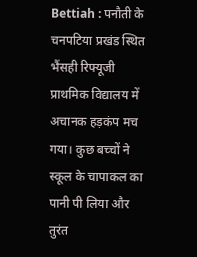Bettiah : पनौती के चनपटिया प्रखंड स्थित भैंसही रिफ्यूजी प्राथमिक विद्यालय में अचानक हड़कंप मच गया। कुछ बच्चों ने स्कूल के चापाकल का पानी पी लिया और तुरंत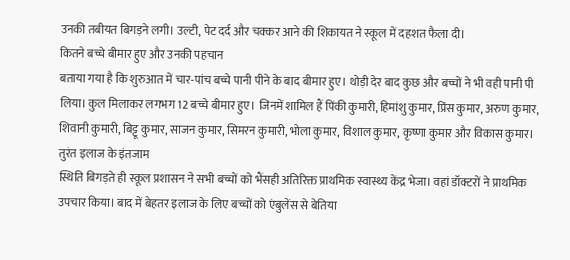उनकी तबीयत बिगड़ने लगी। उल्टी, पेट दर्द और चक्कर आने की शिकायत ने स्कूल में दहशत फैला दी।
कितने बच्चे बीमार हुए और उनकी पहचान
बताया गया है कि शुरुआत में चार-पांच बच्चे पानी पीने के बाद बीमार हुए। थोड़ी देर बाद कुछ और बच्चों ने भी वही पानी पी लिया। कुल मिलाकर लगभग 12 बच्चे बीमार हुए। जिनमें शामिल हैं पिंकी कुमारी, हिमांशु कुमार, प्रिंस कुमार, अरुण कुमार, शिवानी कुमारी, बिट्टू कुमार, साजन कुमार, सिमरन कुमारी, भोला कुमार, विशाल कुमार, कृष्णा कुमार और विकास कुमार।
तुरंत इलाज के इंतजाम
स्थिति बिगड़ते ही स्कूल प्रशासन ने सभी बच्चों को भैंसही अतिरिक्त प्राथमिक स्वास्थ्य केंद्र भेजा। वहां डॉक्टरों ने प्राथमिक उपचार किया। बाद में बेहतर इलाज के लिए बच्चों को एंबुलेंस से बेतिया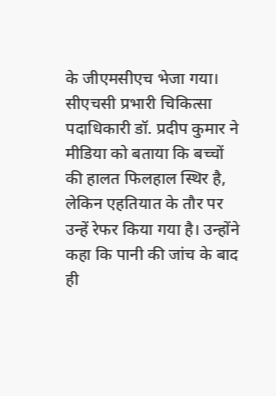के जीएमसीएच भेजा गया। सीएचसी प्रभारी चिकित्सा पदाधिकारी डॉ. प्रदीप कुमार ने मीडिया को बताया कि बच्चों की हालत फिलहाल स्थिर है, लेकिन एहतियात के तौर पर उन्हें रेफर किया गया है। उन्होंने कहा कि पानी की जांच के बाद ही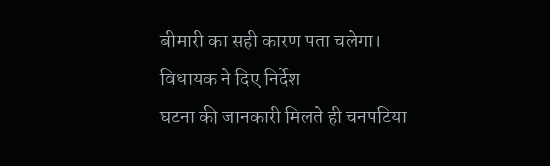बीमारी का सही कारण पता चलेगा।
विधायक ने दिए निर्देश
घटना की जानकारी मिलते ही चनपटिया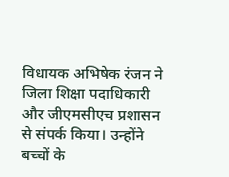विधायक अभिषेक रंजन ने जिला शिक्षा पदाधिकारी और जीएमसीएच प्रशासन से संपर्क किया। उन्होंने बच्चों के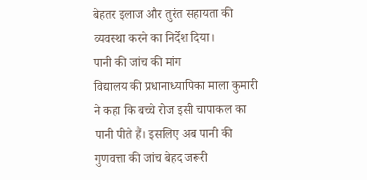बेहतर इलाज और तुरंत सहायता की व्यवस्था करने का निर्देश दिया।
पानी की जांच की मांग
विद्यालय की प्रधानाध्यापिका माला कुमारी ने कहा कि बच्चे रोज इसी चापाकल का पानी पीते हैं। इसलिए अब पानी की गुणवत्ता की जांच बेहद जरूरी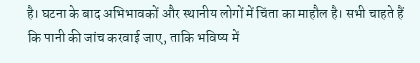है। घटना के बाद अभिभावकों और स्थानीय लोगों में चिंता का माहौल है। सभी चाहते हैं कि पानी की जांच करवाई जाए, ताकि भविष्य में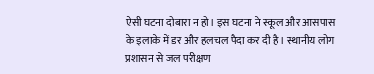ऐसी घटना दोबारा न हो। इस घटना ने स्कूल और आसपास के इलाके में डर और हलचल पैदा कर दी है। स्थानीय लोग प्रशासन से जल परीक्षण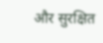और सुरक्षित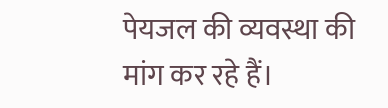पेयजल की व्यवस्था की मांग कर रहे हैं।